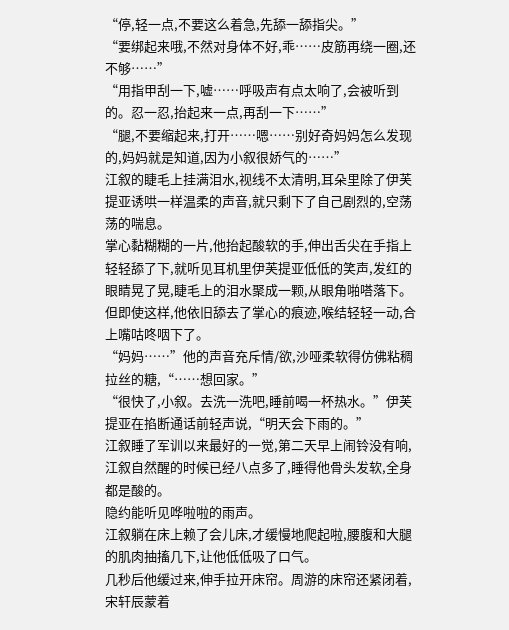“停,轻一点,不要这么着急,先舔一舔指尖。”
“要绑起来哦,不然对身体不好,乖……皮筋再绕一圈,还不够……”
“用指甲刮一下,嘘……呼吸声有点太响了,会被听到的。忍一忍,抬起来一点,再刮一下……”
“腿,不要缩起来,打开……嗯……别好奇妈妈怎么发现的,妈妈就是知道,因为小叙很娇气的……”
江叙的睫毛上挂满泪水,视线不太清明,耳朵里除了伊芙提亚诱哄一样温柔的声音,就只剩下了自己剧烈的,空荡荡的喘息。
掌心黏糊糊的一片,他抬起酸软的手,伸出舌尖在手指上轻轻舔了下,就听见耳机里伊芙提亚低低的笑声,发红的眼睛晃了晃,睫毛上的泪水聚成一颗,从眼角啪嗒落下。
但即使这样,他依旧舔去了掌心的痕迹,喉结轻轻一动,合上嘴咕咚咽下了。
“妈妈……”他的声音充斥情/欲,沙哑柔软得仿佛粘稠拉丝的糖,“……想回家。”
“很快了,小叙。去洗一洗吧,睡前喝一杯热水。”伊芙提亚在掐断通话前轻声说,“明天会下雨的。”
江叙睡了军训以来最好的一觉,第二天早上闹铃没有响,江叙自然醒的时候已经八点多了,睡得他骨头发软,全身都是酸的。
隐约能听见哗啦啦的雨声。
江叙躺在床上赖了会儿床,才缓慢地爬起啦,腰腹和大腿的肌肉抽搐几下,让他低低吸了口气。
几秒后他缓过来,伸手拉开床帘。周游的床帘还紧闭着,宋轩辰蒙着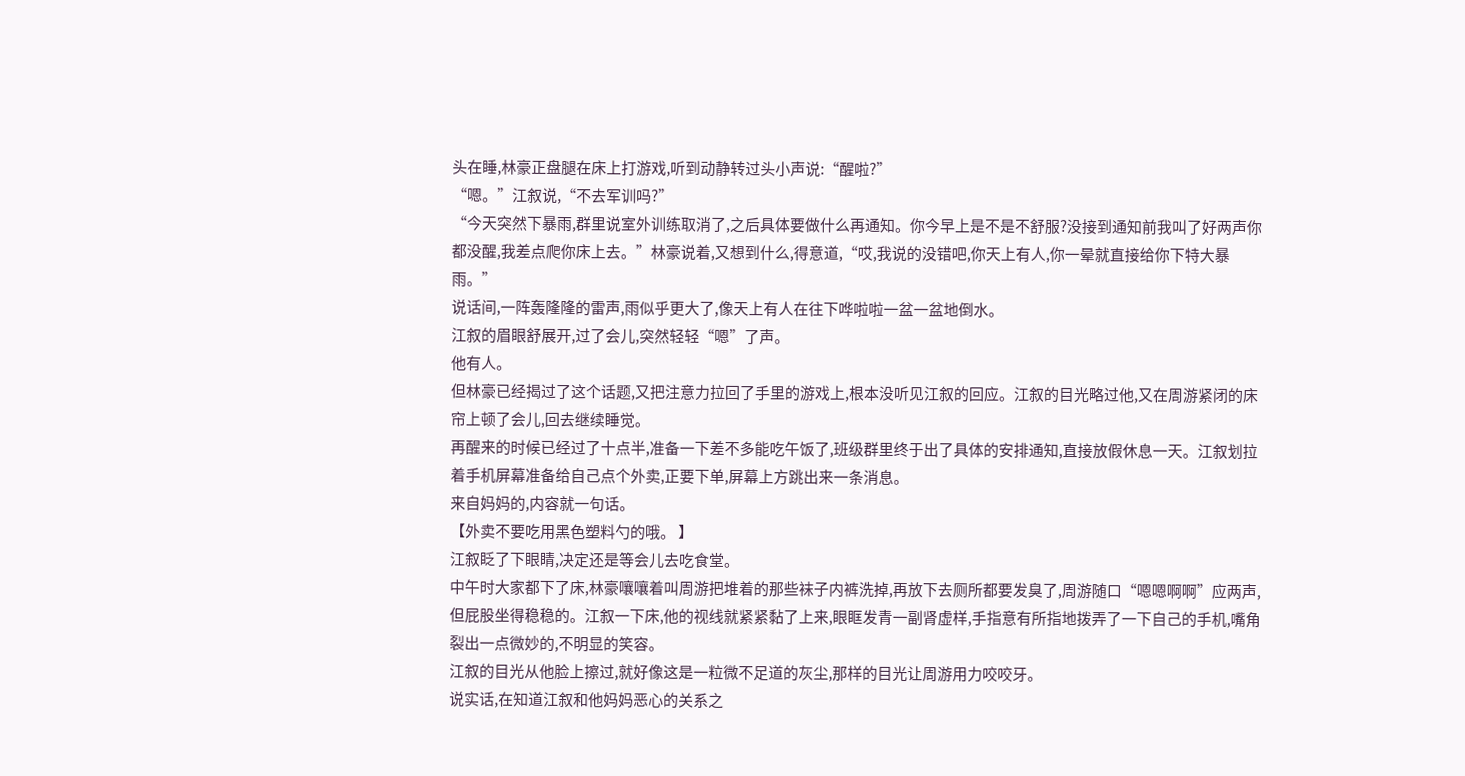头在睡,林豪正盘腿在床上打游戏,听到动静转过头小声说:“醒啦?”
“嗯。”江叙说,“不去军训吗?”
“今天突然下暴雨,群里说室外训练取消了,之后具体要做什么再通知。你今早上是不是不舒服?没接到通知前我叫了好两声你都没醒,我差点爬你床上去。”林豪说着,又想到什么,得意道,“哎,我说的没错吧,你天上有人,你一晕就直接给你下特大暴雨。”
说话间,一阵轰隆隆的雷声,雨似乎更大了,像天上有人在往下哗啦啦一盆一盆地倒水。
江叙的眉眼舒展开,过了会儿,突然轻轻“嗯”了声。
他有人。
但林豪已经揭过了这个话题,又把注意力拉回了手里的游戏上,根本没听见江叙的回应。江叙的目光略过他,又在周游紧闭的床帘上顿了会儿,回去继续睡觉。
再醒来的时候已经过了十点半,准备一下差不多能吃午饭了,班级群里终于出了具体的安排通知,直接放假休息一天。江叙划拉着手机屏幕准备给自己点个外卖,正要下单,屏幕上方跳出来一条消息。
来自妈妈的,内容就一句话。
【外卖不要吃用黑色塑料勺的哦。 】
江叙眨了下眼睛,决定还是等会儿去吃食堂。
中午时大家都下了床,林豪嚷嚷着叫周游把堆着的那些袜子内裤洗掉,再放下去厕所都要发臭了,周游随口“嗯嗯啊啊”应两声,但屁股坐得稳稳的。江叙一下床,他的视线就紧紧黏了上来,眼眶发青一副肾虚样,手指意有所指地拨弄了一下自己的手机,嘴角裂出一点微妙的,不明显的笑容。
江叙的目光从他脸上擦过,就好像这是一粒微不足道的灰尘,那样的目光让周游用力咬咬牙。
说实话,在知道江叙和他妈妈恶心的关系之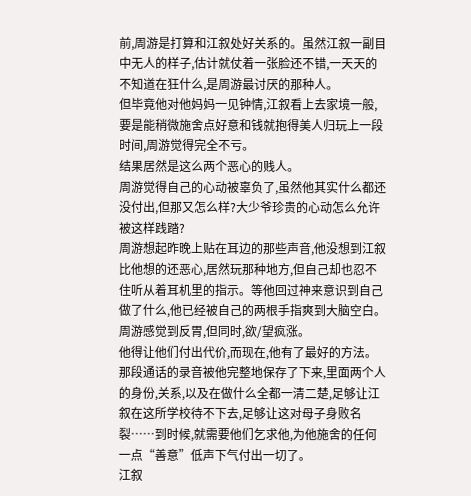前,周游是打算和江叙处好关系的。虽然江叙一副目中无人的样子,估计就仗着一张脸还不错,一天天的不知道在狂什么,是周游最讨厌的那种人。
但毕竟他对他妈妈一见钟情,江叙看上去家境一般,要是能稍微施舍点好意和钱就抱得美人归玩上一段时间,周游觉得完全不亏。
结果居然是这么两个恶心的贱人。
周游觉得自己的心动被辜负了,虽然他其实什么都还没付出,但那又怎么样?大少爷珍贵的心动怎么允许被这样践踏?
周游想起昨晚上贴在耳边的那些声音,他没想到江叙比他想的还恶心,居然玩那种地方,但自己却也忍不住听从着耳机里的指示。等他回过神来意识到自己做了什么,他已经被自己的两根手指爽到大脑空白。
周游感觉到反胃,但同时,欲/望疯涨。
他得让他们付出代价,而现在,他有了最好的方法。
那段通话的录音被他完整地保存了下来,里面两个人的身份,关系,以及在做什么全都一清二楚,足够让江叙在这所学校待不下去,足够让这对母子身败名裂……到时候,就需要他们乞求他,为他施舍的任何一点“善意”低声下气付出一切了。
江叙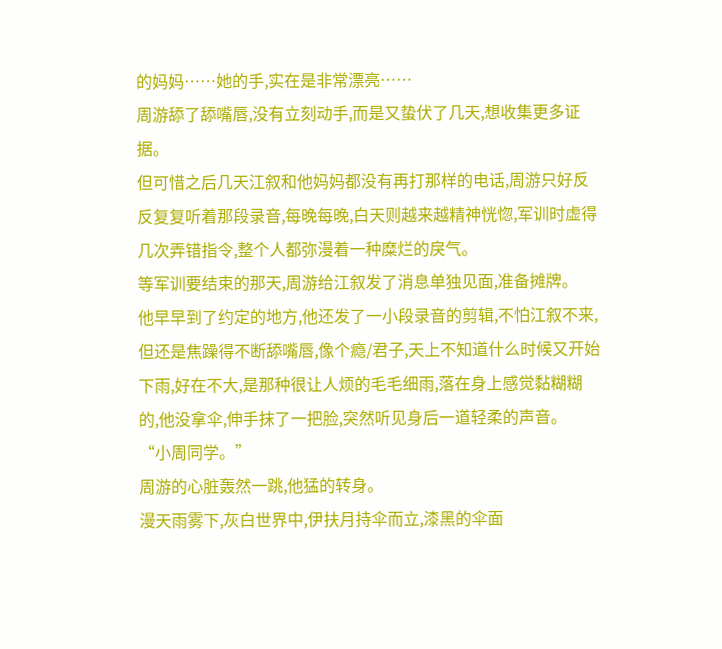的妈妈……她的手,实在是非常漂亮……
周游舔了舔嘴唇,没有立刻动手,而是又蛰伏了几天,想收集更多证据。
但可惜之后几天江叙和他妈妈都没有再打那样的电话,周游只好反反复复听着那段录音,每晚每晚,白天则越来越精神恍惚,军训时虚得几次弄错指令,整个人都弥漫着一种糜烂的戾气。
等军训要结束的那天,周游给江叙发了消息单独见面,准备摊牌。
他早早到了约定的地方,他还发了一小段录音的剪辑,不怕江叙不来,但还是焦躁得不断舔嘴唇,像个瘾/君子,天上不知道什么时候又开始下雨,好在不大,是那种很让人烦的毛毛细雨,落在身上感觉黏糊糊的,他没拿伞,伸手抹了一把脸,突然听见身后一道轻柔的声音。
“小周同学。”
周游的心脏轰然一跳,他猛的转身。
漫天雨雾下,灰白世界中,伊扶月持伞而立,漆黑的伞面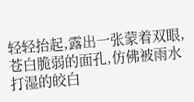轻轻抬起,露出一张蒙着双眼,苍白脆弱的面孔,仿佛被雨水打湿的皎白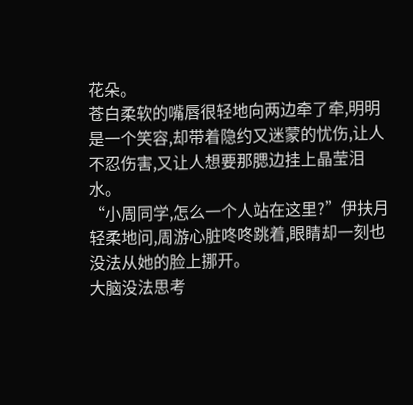花朵。
苍白柔软的嘴唇很轻地向两边牵了牵,明明是一个笑容,却带着隐约又迷蒙的忧伤,让人不忍伤害,又让人想要那腮边挂上晶莹泪水。
“小周同学,怎么一个人站在这里?”伊扶月轻柔地问,周游心脏咚咚跳着,眼睛却一刻也没法从她的脸上挪开。
大脑没法思考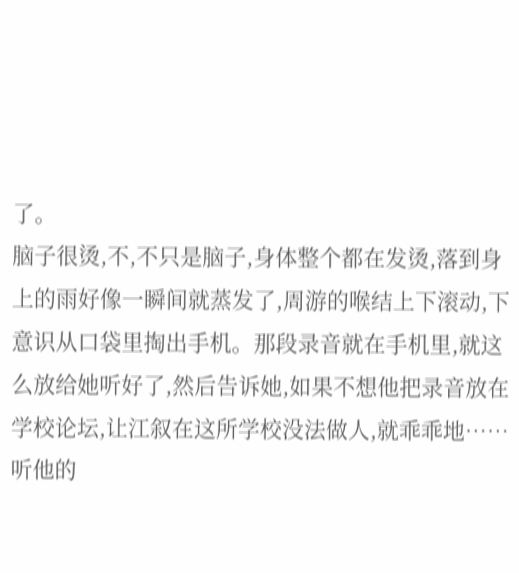了。
脑子很烫,不,不只是脑子,身体整个都在发烫,落到身上的雨好像一瞬间就蒸发了,周游的喉结上下滚动,下意识从口袋里掏出手机。那段录音就在手机里,就这么放给她听好了,然后告诉她,如果不想他把录音放在学校论坛,让江叙在这所学校没法做人,就乖乖地……听他的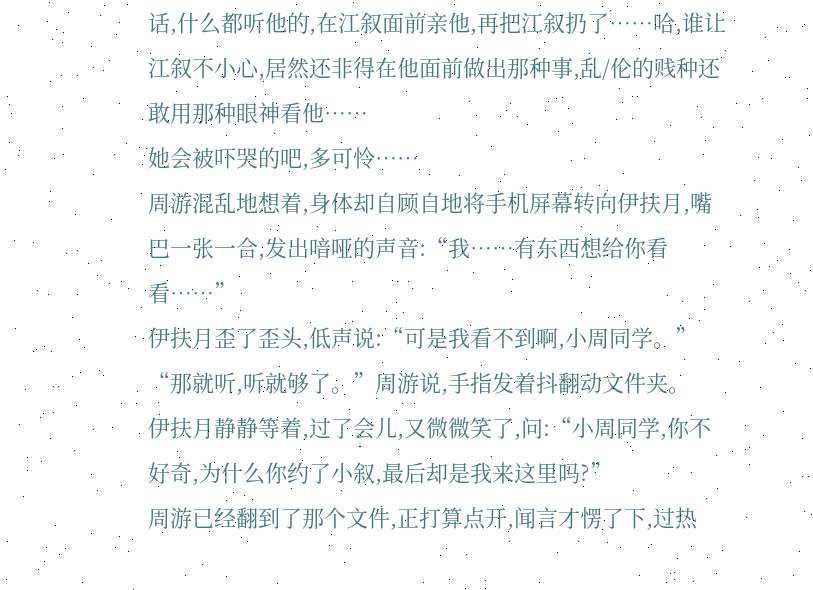话,什么都听他的,在江叙面前亲他,再把江叙扔了……哈,谁让江叙不小心,居然还非得在他面前做出那种事,乱/伦的贱种还敢用那种眼神看他……
她会被吓哭的吧,多可怜……
周游混乱地想着,身体却自顾自地将手机屏幕转向伊扶月,嘴巴一张一合,发出喑哑的声音:“我……有东西想给你看看……”
伊扶月歪了歪头,低声说:“可是我看不到啊,小周同学。”
“那就听,听就够了。”周游说,手指发着抖翻动文件夹。
伊扶月静静等着,过了会儿,又微微笑了,问:“小周同学,你不好奇,为什么你约了小叙,最后却是我来这里吗?”
周游已经翻到了那个文件,正打算点开,闻言才愣了下,过热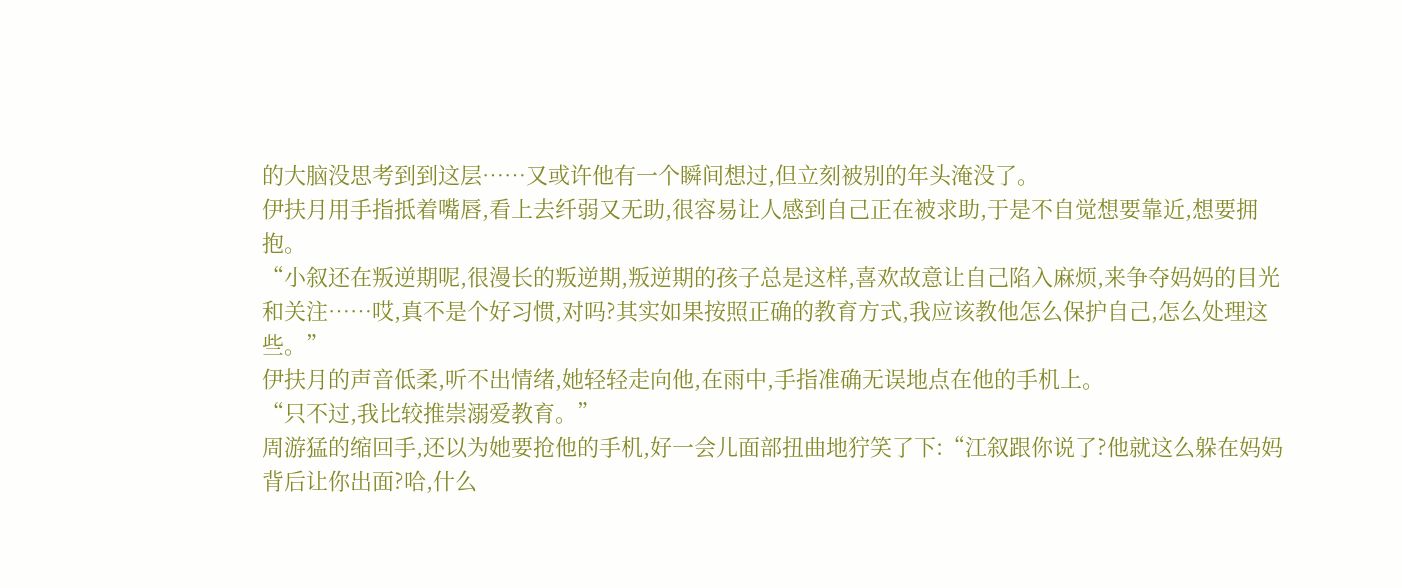的大脑没思考到到这层……又或许他有一个瞬间想过,但立刻被别的年头淹没了。
伊扶月用手指抵着嘴唇,看上去纤弱又无助,很容易让人感到自己正在被求助,于是不自觉想要靠近,想要拥抱。
“小叙还在叛逆期呢,很漫长的叛逆期,叛逆期的孩子总是这样,喜欢故意让自己陷入麻烦,来争夺妈妈的目光和关注……哎,真不是个好习惯,对吗?其实如果按照正确的教育方式,我应该教他怎么保护自己,怎么处理这些。”
伊扶月的声音低柔,听不出情绪,她轻轻走向他,在雨中,手指准确无误地点在他的手机上。
“只不过,我比较推崇溺爱教育。”
周游猛的缩回手,还以为她要抢他的手机,好一会儿面部扭曲地狞笑了下:“江叙跟你说了?他就这么躲在妈妈背后让你出面?哈,什么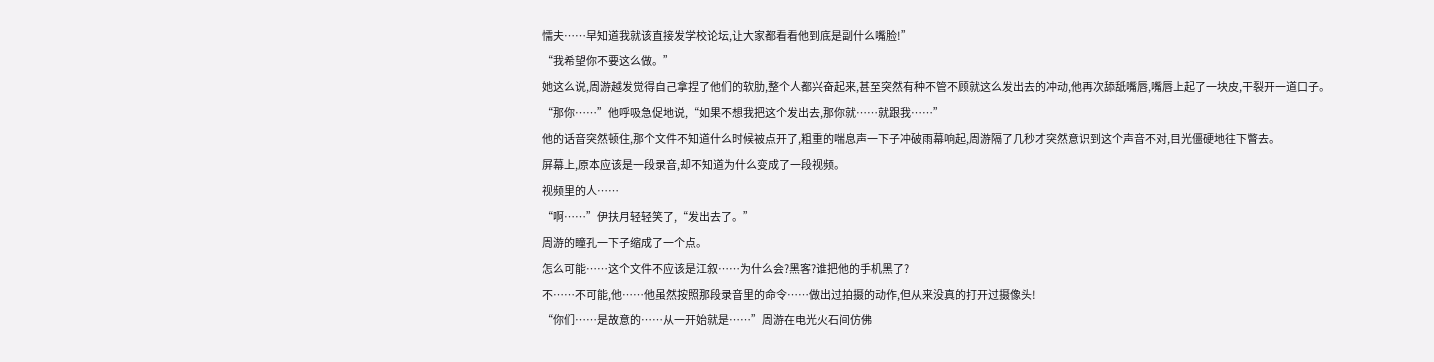懦夫……早知道我就该直接发学校论坛,让大家都看看他到底是副什么嘴脸!”
“我希望你不要这么做。”
她这么说,周游越发觉得自己拿捏了他们的软肋,整个人都兴奋起来,甚至突然有种不管不顾就这么发出去的冲动,他再次舔舐嘴唇,嘴唇上起了一块皮,干裂开一道口子。
“那你……”他呼吸急促地说,“如果不想我把这个发出去,那你就……就跟我……”
他的话音突然顿住,那个文件不知道什么时候被点开了,粗重的喘息声一下子冲破雨幕响起,周游隔了几秒才突然意识到这个声音不对,目光僵硬地往下瞥去。
屏幕上,原本应该是一段录音,却不知道为什么变成了一段视频。
视频里的人……
“啊……”伊扶月轻轻笑了,“发出去了。”
周游的瞳孔一下子缩成了一个点。
怎么可能……这个文件不应该是江叙……为什么会?黑客?谁把他的手机黑了?
不……不可能,他……他虽然按照那段录音里的命令……做出过拍摄的动作,但从来没真的打开过摄像头!
“你们……是故意的……从一开始就是……”周游在电光火石间仿佛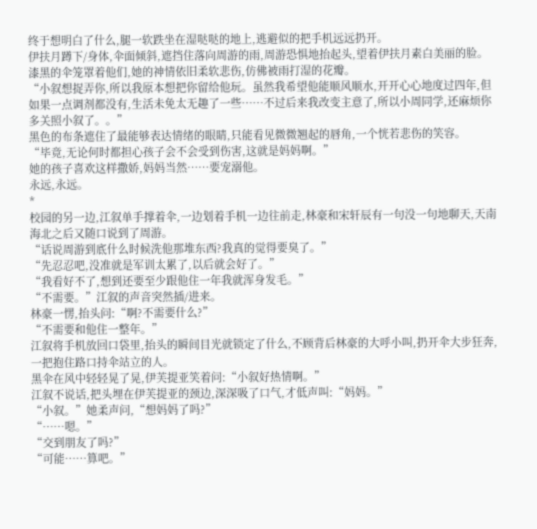终于想明白了什么,腿一软跌坐在湿哒哒的地上,逃避似的把手机远远扔开。
伊扶月蹲下/身体,伞面倾斜,遮挡住落向周游的雨,周游恐惧地抬起头,望着伊扶月素白美丽的脸。
漆黑的伞笼罩着他们,她的神情依旧柔软悲伤,仿佛被雨打湿的花瓣。
“小叙想捉弄你,所以我原本想把你留给他玩。虽然我希望他能顺风顺水,开开心心地度过四年,但如果一点调剂都没有,生活未免太无趣了一些……不过后来我改变主意了,所以小周同学,还麻烦你多关照小叙了。。”
黑色的布条遮住了最能够表达情绪的眼睛,只能看见微微翘起的唇角,一个恍若悲伤的笑容。
“毕竟,无论何时都担心孩子会不会受到伤害,这就是妈妈啊。”
她的孩子喜欢这样撒娇,妈妈当然……要宠溺他。
永远,永远。
*
校园的另一边,江叙单手撑着伞,一边划着手机一边往前走,林豪和宋轩辰有一句没一句地聊天,天南海北之后又随口说到了周游。
“话说周游到底什么时候洗他那堆东西?我真的觉得要臭了。”
“先忍忍吧,没准就是军训太累了,以后就会好了。”
“我看好不了,想到还要至少跟他住一年我就浑身发毛。”
“不需要。”江叙的声音突然插/进来。
林豪一愣,抬头问:“啊?不需要什么?”
“不需要和他住一整年。”
江叙将手机放回口袋里,抬头的瞬间目光就锁定了什么,不顾背后林豪的大呼小叫,扔开伞大步狂奔,一把抱住路口持伞站立的人。
黑伞在风中轻轻晃了晃,伊芙提亚笑着问:“小叙好热情啊。”
江叙不说话,把头埋在伊芙提亚的颈边,深深吸了口气,才低声叫:“妈妈。”
“小叙。”她柔声问,“想妈妈了吗?”
“……嗯。”
“交到朋友了吗?”
“可能……算吧。”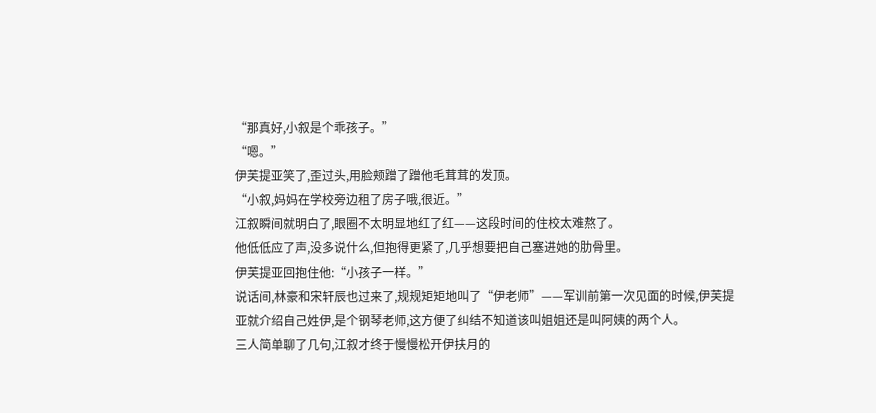“那真好,小叙是个乖孩子。”
“嗯。”
伊芙提亚笑了,歪过头,用脸颊蹭了蹭他毛茸茸的发顶。
“小叙,妈妈在学校旁边租了房子哦,很近。”
江叙瞬间就明白了,眼圈不太明显地红了红——这段时间的住校太难熬了。
他低低应了声,没多说什么,但抱得更紧了,几乎想要把自己塞进她的肋骨里。
伊芙提亚回抱住他:“小孩子一样。”
说话间,林豪和宋轩辰也过来了,规规矩矩地叫了“伊老师”——军训前第一次见面的时候,伊芙提亚就介绍自己姓伊,是个钢琴老师,这方便了纠结不知道该叫姐姐还是叫阿姨的两个人。
三人简单聊了几句,江叙才终于慢慢松开伊扶月的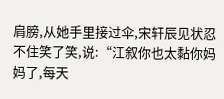肩膀,从她手里接过伞,宋轩辰见状忍不住笑了笑,说:“江叙你也太黏你妈妈了,每天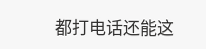都打电话还能这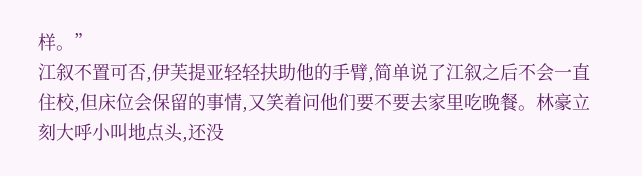样。”
江叙不置可否,伊芙提亚轻轻扶助他的手臂,简单说了江叙之后不会一直住校,但床位会保留的事情,又笑着问他们要不要去家里吃晚餐。林豪立刻大呼小叫地点头,还没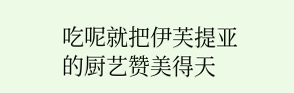吃呢就把伊芙提亚的厨艺赞美得天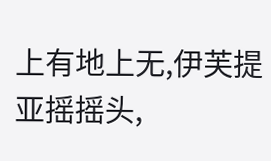上有地上无,伊芙提亚摇摇头,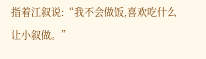指着江叙说:“我不会做饭,喜欢吃什么让小叙做。”